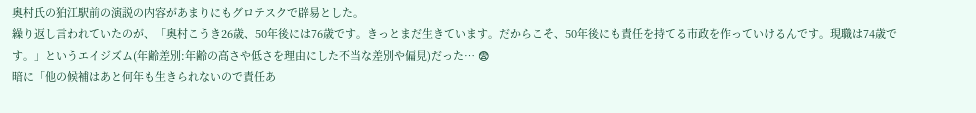奥村氏の狛江駅前の演説の内容があまりにもグロテスクで辟易とした。
繰り返し言われていたのが、「奥村こうき26歳、50年後には76歳です。きっとまだ生きています。だからこそ、50年後にも責任を持てる市政を作っていけるんです。現職は74歳です。」というエイジズム(年齢差別:年齢の高さや低さを理由にした不当な差別や偏見)だった… 😨
暗に「他の候補はあと何年も生きられないので責任あ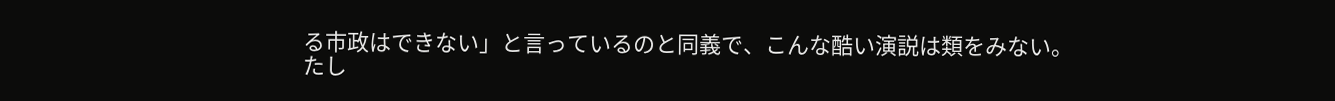る市政はできない」と言っているのと同義で、こんな酷い演説は類をみない。
たし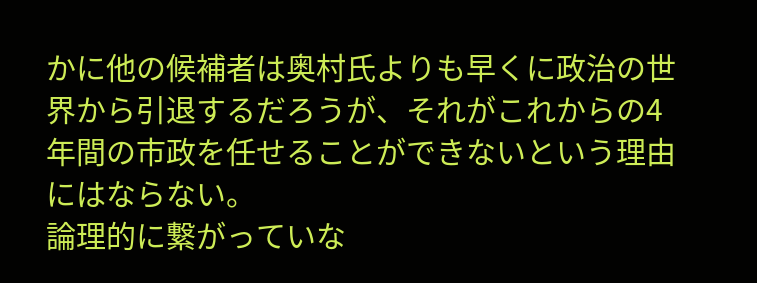かに他の候補者は奥村氏よりも早くに政治の世界から引退するだろうが、それがこれからの4年間の市政を任せることができないという理由にはならない。
論理的に繋がっていな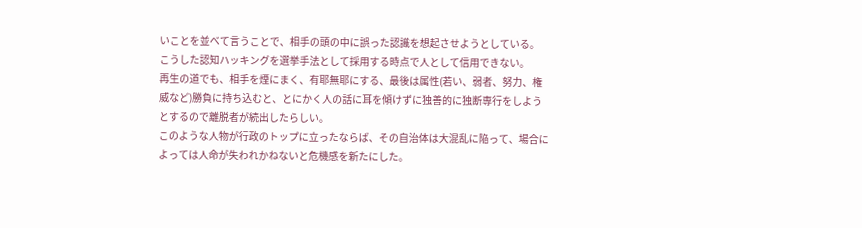いことを並べて言うことで、相手の頭の中に誤った認識を想起させようとしている。
こうした認知ハッキングを選挙手法として採用する時点で人として信用できない。
再生の道でも、相手を煙にまく、有耶無耶にする、最後は属性(若い、弱者、努力、権威など)勝負に持ち込むと、とにかく人の話に耳を傾けずに独善的に独断専行をしようとするので離脱者が続出したらしい。
このような人物が行政のトップに立ったならば、その自治体は大混乱に陥って、場合によっては人命が失われかねないと危機感を新たにした。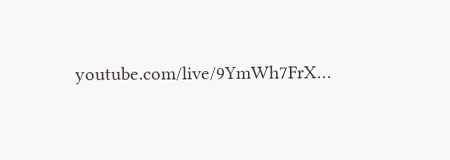youtube.com/live/9YmWh7FrX…